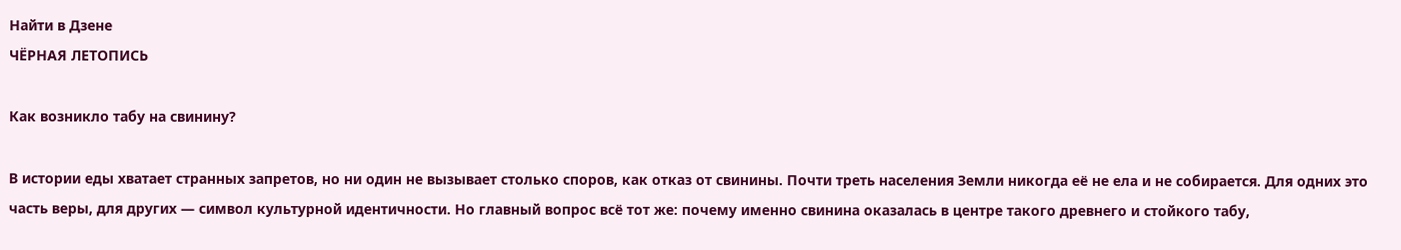Найти в Дзене
ЧЁРНАЯ ЛЕТОПИСЬ

Как возникло табу на свинину?

В истории еды хватает странных запретов, но ни один не вызывает столько споров, как отказ от свинины. Почти треть населения Земли никогда её не ела и не собирается. Для одних это часть веры, для других — символ культурной идентичности. Но главный вопрос всё тот же: почему именно свинина оказалась в центре такого древнего и стойкого табу,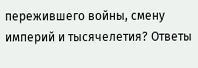пережившего войны, смену империй и тысячелетия? Ответы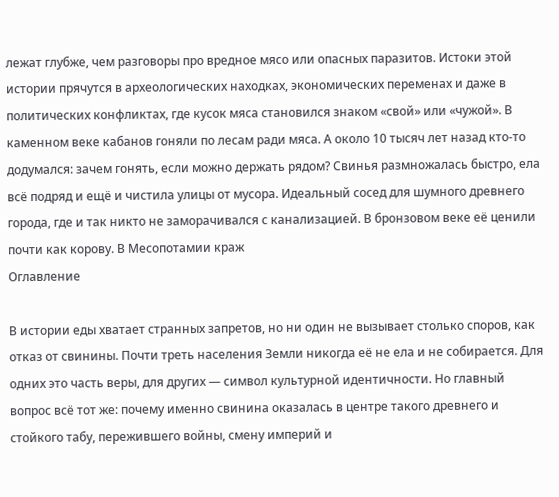лежат глубже, чем разговоры про вредное мясо или опасных паразитов. Истоки этой истории прячутся в археологических находках, экономических переменах и даже в политических конфликтах, где кусок мяса становился знаком «свой» или «чужой». В каменном веке кабанов гоняли по лесам ради мяса. А около 10 тысяч лет назад кто-то додумался: зачем гонять, если можно держать рядом? Свинья размножалась быстро, ела всё подряд и ещё и чистила улицы от мусора. Идеальный сосед для шумного древнего города, где и так никто не заморачивался с канализацией. В бронзовом веке её ценили почти как корову. В Месопотамии краж
Оглавление

В истории еды хватает странных запретов, но ни один не вызывает столько споров, как отказ от свинины. Почти треть населения Земли никогда её не ела и не собирается. Для одних это часть веры, для других — символ культурной идентичности. Но главный вопрос всё тот же: почему именно свинина оказалась в центре такого древнего и стойкого табу, пережившего войны, смену империй и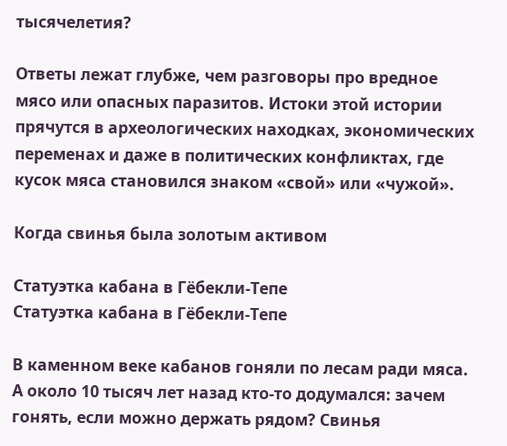тысячелетия?

Ответы лежат глубже, чем разговоры про вредное мясо или опасных паразитов. Истоки этой истории прячутся в археологических находках, экономических переменах и даже в политических конфликтах, где кусок мяса становился знаком «свой» или «чужой».

Когда свинья была золотым активом

Статуэтка кабана в Гёбекли-Тепе
Статуэтка кабана в Гёбекли-Тепе

В каменном веке кабанов гоняли по лесам ради мяса. А около 10 тысяч лет назад кто-то додумался: зачем гонять, если можно держать рядом? Свинья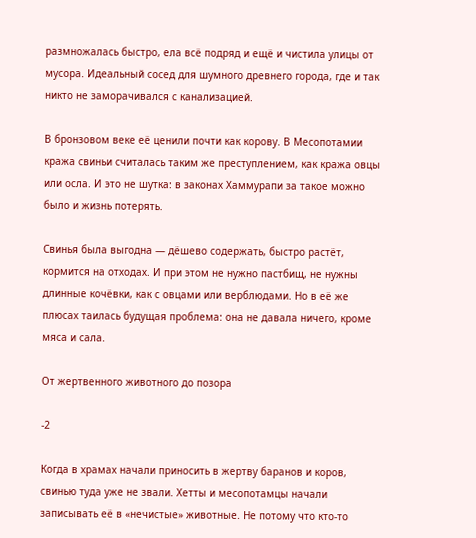размножалась быстро, ела всё подряд и ещё и чистила улицы от мусора. Идеальный сосед для шумного древнего города, где и так никто не заморачивался с канализацией.

В бронзовом веке её ценили почти как корову. В Месопотамии кража свиньи считалась таким же преступлением, как кража овцы или осла. И это не шутка: в законах Хаммурапи за такое можно было и жизнь потерять.

Свинья была выгодна — дёшево содержать, быстро растёт, кормится на отходах. И при этом не нужно пастбищ, не нужны длинные кочёвки, как с овцами или верблюдами. Но в её же плюсах таилась будущая проблема: она не давала ничего, кроме мяса и сала.

От жертвенного животного до позора

-2

Когда в храмах начали приносить в жертву баранов и коров, свинью туда уже не звали. Хетты и месопотамцы начали записывать её в «нечистые» животные. Не потому что кто-то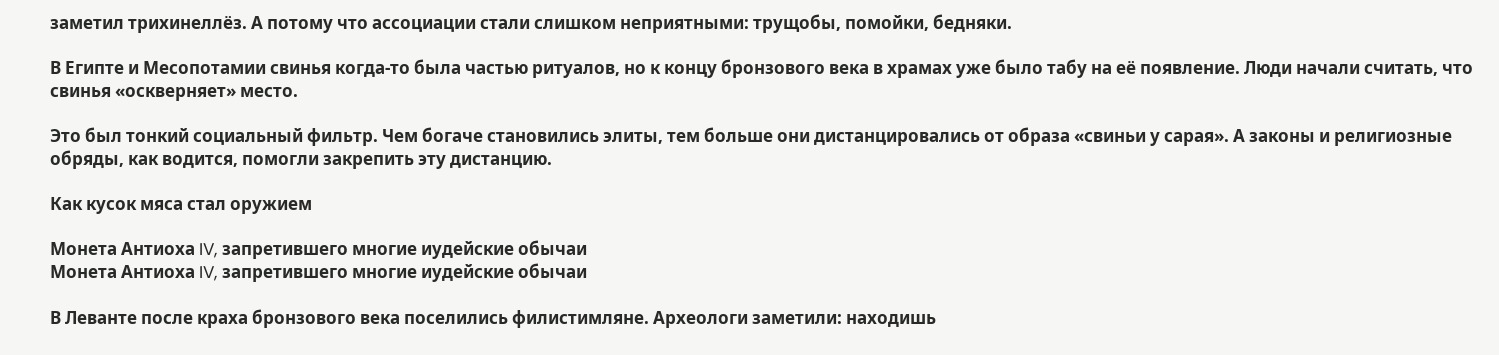заметил трихинеллёз. А потому что ассоциации стали слишком неприятными: трущобы, помойки, бедняки.

В Египте и Месопотамии свинья когда-то была частью ритуалов, но к концу бронзового века в храмах уже было табу на её появление. Люди начали считать, что свинья «оскверняет» место.

Это был тонкий социальный фильтр. Чем богаче становились элиты, тем больше они дистанцировались от образа «свиньи у сарая». А законы и религиозные обряды, как водится, помогли закрепить эту дистанцию.

Как кусок мяса стал оружием

Монета Антиоха IV, запретившего многие иудейские обычаи
Монета Антиоха IV, запретившего многие иудейские обычаи

В Леванте после краха бронзового века поселились филистимляне. Археологи заметили: находишь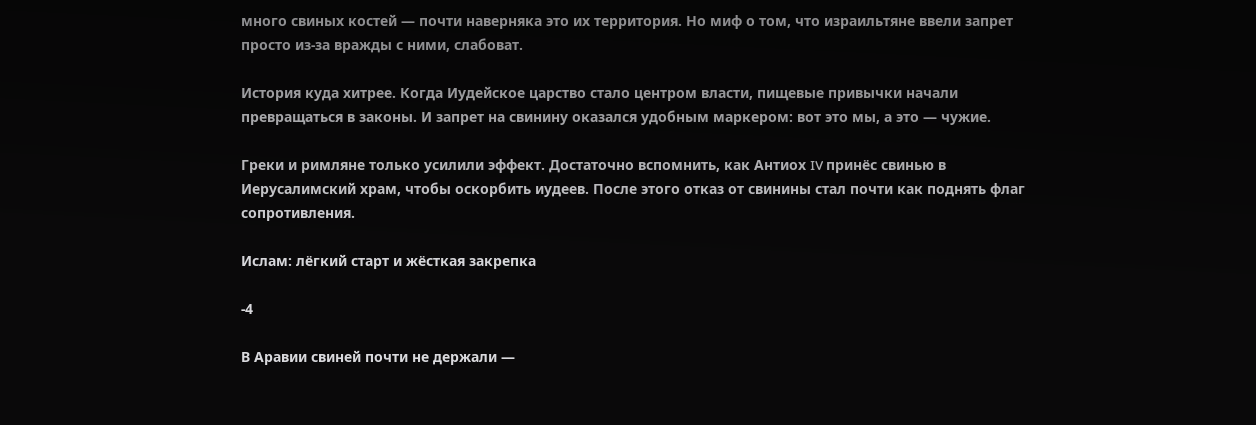много свиных костей — почти наверняка это их территория. Но миф о том, что израильтяне ввели запрет просто из-за вражды с ними, слабоват.

История куда хитрее. Когда Иудейское царство стало центром власти, пищевые привычки начали превращаться в законы. И запрет на свинину оказался удобным маркером: вот это мы, а это — чужие.

Греки и римляне только усилили эффект. Достаточно вспомнить, как Антиох IV принёс свинью в Иерусалимский храм, чтобы оскорбить иудеев. После этого отказ от свинины стал почти как поднять флаг сопротивления.

Ислам: лёгкий старт и жёсткая закрепка

-4

В Аравии свиней почти не держали —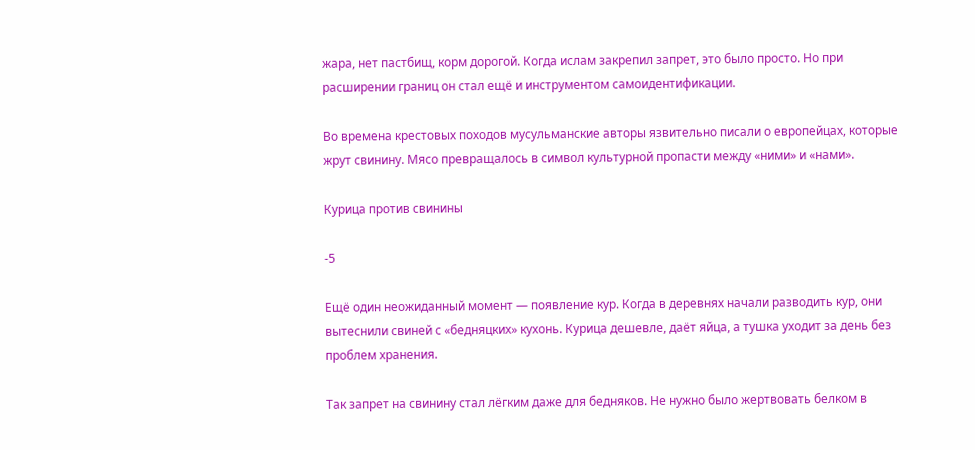жара, нет пастбищ, корм дорогой. Когда ислам закрепил запрет, это было просто. Но при расширении границ он стал ещё и инструментом самоидентификации.

Во времена крестовых походов мусульманские авторы язвительно писали о европейцах, которые жрут свинину. Мясо превращалось в символ культурной пропасти между «ними» и «нами».

Курица против свинины

-5

Ещё один неожиданный момент — появление кур. Когда в деревнях начали разводить кур, они вытеснили свиней с «бедняцких» кухонь. Курица дешевле, даёт яйца, а тушка уходит за день без проблем хранения.

Так запрет на свинину стал лёгким даже для бедняков. Не нужно было жертвовать белком в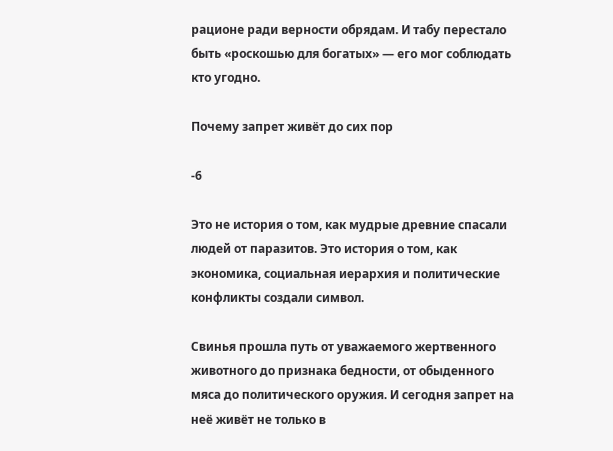рационе ради верности обрядам. И табу перестало быть «роскошью для богатых» — его мог соблюдать кто угодно.

Почему запрет живёт до сих пор

-6

Это не история о том, как мудрые древние спасали людей от паразитов. Это история о том, как экономика, социальная иерархия и политические конфликты создали символ.

Свинья прошла путь от уважаемого жертвенного животного до признака бедности, от обыденного мяса до политического оружия. И сегодня запрет на неё живёт не только в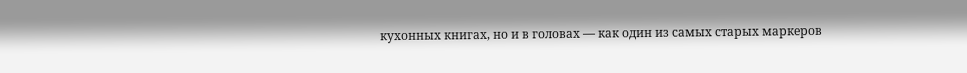кухонных книгах, но и в головах — как один из самых старых маркеров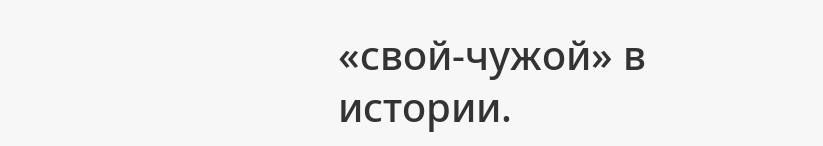«свой-чужой» в истории.